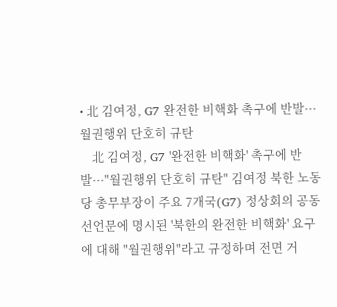• 北 김여정, G7 완전한 비핵화 촉구에 반발···월권행위 단호히 규탄
    北 김여정, G7 '완전한 비핵화' 촉구에 반발···"월권행위 단호히 규탄" 김여정 북한 노동당 총무부장이 주요 7개국(G7) 정상회의 공동선언문에 명시된 '북한의 완전한 비핵화' 요구에 대해 "월권행위"라고 규정하며 전면 거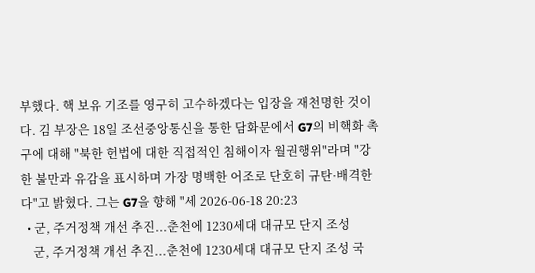부했다. 핵 보유 기조를 영구히 고수하겠다는 입장을 재천명한 것이다. 김 부장은 18일 조선중앙통신을 통한 담화문에서 G7의 비핵화 촉구에 대해 "북한 헌법에 대한 직접적인 침해이자 월권행위"라며 "강한 불만과 유감을 표시하며 가장 명백한 어조로 단호히 규탄·배격한다"고 밝혔다. 그는 G7을 향해 "세 2026-06-18 20:23
  • 군, 주거정책 개선 추진...춘천에 1230세대 대규모 단지 조성
    군, 주거정책 개선 추진...춘천에 1230세대 대규모 단지 조성 국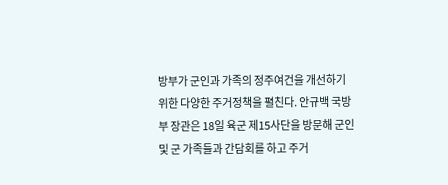방부가 군인과 가족의 정주여건을 개선하기 위한 다양한 주거정책을 펼친다. 안규백 국방부 장관은 18일 육군 제15사단을 방문해 군인 및 군 가족들과 간담회를 하고 주거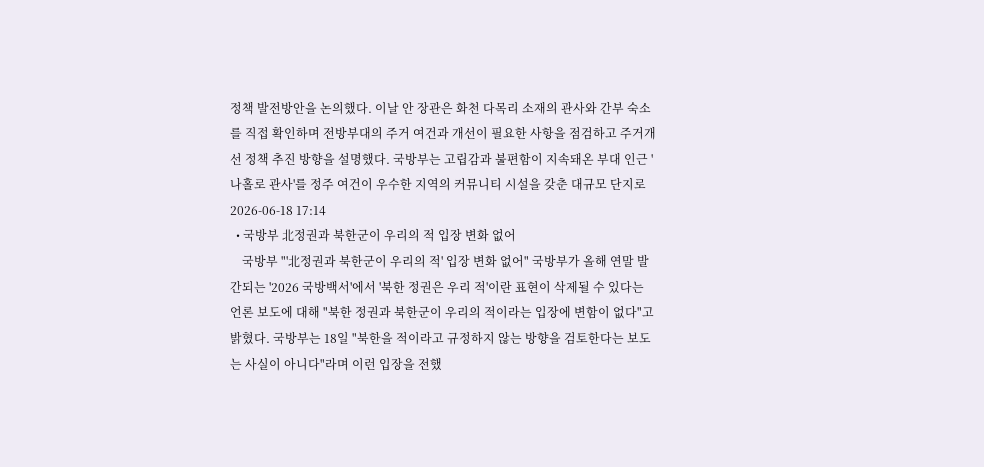정책 발전방안을 논의했다. 이날 안 장관은 화천 다목리 소재의 관사와 간부 숙소를 직접 확인하며 전방부대의 주거 여건과 개선이 필요한 사항을 점검하고 주거개선 정책 추진 방향을 설명했다. 국방부는 고립감과 불편함이 지속돼온 부대 인근 '나홀로 관사'를 정주 여건이 우수한 지역의 커뮤니티 시설을 갖춘 대규모 단지로 2026-06-18 17:14
  • 국방부 北정권과 북한군이 우리의 적 입장 변화 없어
    국방부 "'北정권과 북한군이 우리의 적' 입장 변화 없어" 국방부가 올해 연말 발간되는 '2026 국방백서'에서 '북한 정권은 우리 적'이란 표현이 삭제될 수 있다는 언론 보도에 대해 "북한 정권과 북한군이 우리의 적이라는 입장에 변함이 없다"고 밝혔다. 국방부는 18일 "북한을 적이라고 규정하지 않는 방향을 검토한다는 보도는 사실이 아니다"라며 이런 입장을 전했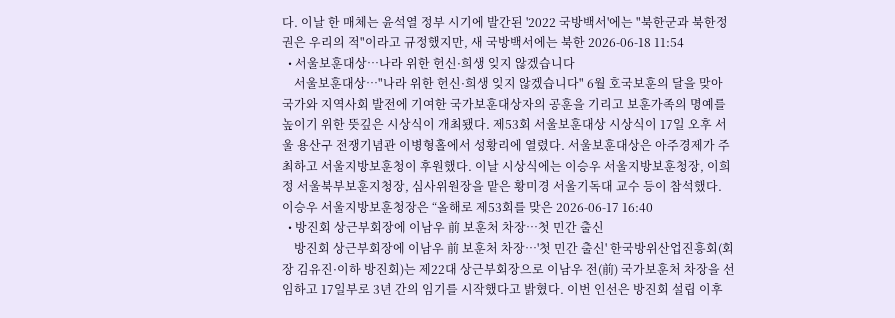다. 이날 한 매체는 윤석열 정부 시기에 발간된 '2022 국방백서'에는 "북한군과 북한정권은 우리의 적"이라고 규정했지만, 새 국방백서에는 북한 2026-06-18 11:54
  • 서울보훈대상…나라 위한 헌신·희생 잊지 않겠습니다
    서울보훈대상…"나라 위한 헌신·희생 잊지 않겠습니다" 6월 호국보훈의 달을 맞아 국가와 지역사회 발전에 기여한 국가보훈대상자의 공훈을 기리고 보훈가족의 명예를 높이기 위한 뜻깊은 시상식이 개최됐다. 제53회 서울보훈대상 시상식이 17일 오후 서울 용산구 전쟁기념관 이병형홀에서 성황리에 열렸다. 서울보훈대상은 아주경제가 주최하고 서울지방보훈청이 후원했다. 이날 시상식에는 이승우 서울지방보훈청장, 이희정 서울북부보훈지청장, 심사위원장을 맡은 황미경 서울기독대 교수 등이 참석했다. 이승우 서울지방보훈청장은 “올해로 제53회를 맞은 2026-06-17 16:40
  • 방진회 상근부회장에 이남우 前 보훈처 차장…첫 민간 출신
    방진회 상근부회장에 이남우 前 보훈처 차장…'첫 민간 출신' 한국방위산업진흥회(회장 김유진·이하 방진회)는 제22대 상근부회장으로 이남우 전(前) 국가보훈처 차장을 선임하고 17일부로 3년 간의 임기를 시작했다고 밝혔다. 이번 인선은 방진회 설립 이후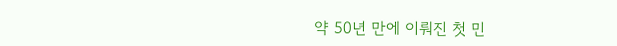약 50년 만에 이뤄진 첫 민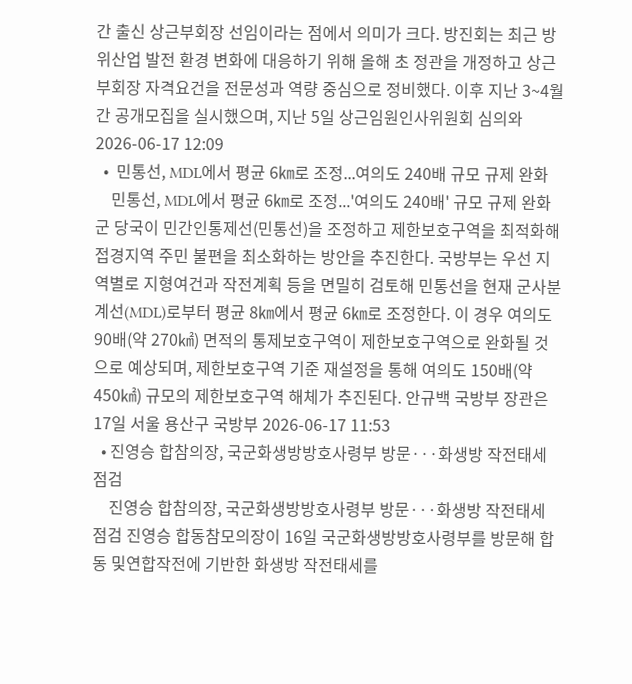간 출신 상근부회장 선임이라는 점에서 의미가 크다. 방진회는 최근 방위산업 발전 환경 변화에 대응하기 위해 올해 초 정관을 개정하고 상근부회장 자격요건을 전문성과 역량 중심으로 정비했다. 이후 지난 3~4월간 공개모집을 실시했으며, 지난 5일 상근임원인사위원회 심의와 2026-06-17 12:09
  •  민통선, MDL에서 평균 6㎞로 조정...여의도 240배 규모 규제 완화
    민통선, MDL에서 평균 6㎞로 조정...'여의도 240배' 규모 규제 완화 군 당국이 민간인통제선(민통선)을 조정하고 제한보호구역을 최적화해 접경지역 주민 불편을 최소화하는 방안을 추진한다. 국방부는 우선 지역별로 지형여건과 작전계획 등을 면밀히 검토해 민통선을 현재 군사분계선(MDL)로부터 평균 8㎞에서 평균 6㎞로 조정한다. 이 경우 여의도 90배(약 270㎢) 면적의 통제보호구역이 제한보호구역으로 완화될 것으로 예상되며, 제한보호구역 기준 재설정을 통해 여의도 150배(약 450㎢) 규모의 제한보호구역 해체가 추진된다. 안규백 국방부 장관은 17일 서울 용산구 국방부 2026-06-17 11:53
  • 진영승 합참의장, 국군화생방방호사령부 방문···화생방 작전태세 점검
    진영승 합참의장, 국군화생방방호사령부 방문···화생방 작전태세 점검 진영승 합동참모의장이 16일 국군화생방방호사령부를 방문해 합동 및연합작전에 기반한 화생방 작전태세를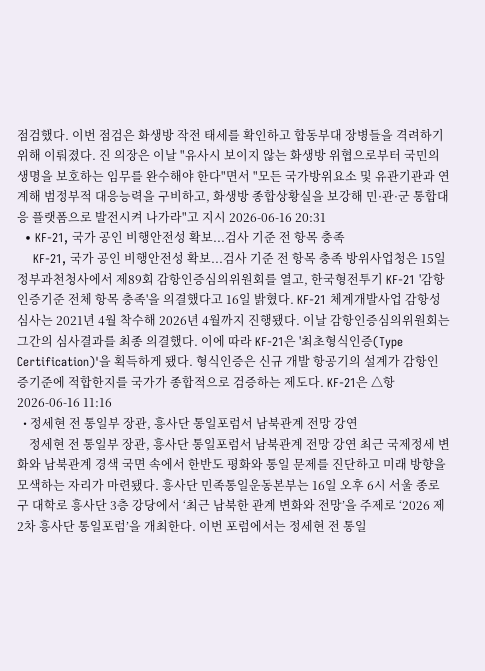점검했다. 이번 점검은 화생방 작전 태세를 확인하고 합동부대 장병들을 격려하기 위해 이뤄졌다. 진 의장은 이날 "유사시 보이지 않는 화생방 위협으로부터 국민의 생명을 보호하는 임무를 완수해야 한다"면서 "모든 국가방위요소 및 유관기관과 연계해 범정부적 대응능력을 구비하고, 화생방 종합상황실을 보강해 민·관·군 통합대응 플랫폼으로 발전시켜 나가라"고 지시 2026-06-16 20:31
  • KF-21, 국가 공인 비행안전성 확보...검사 기준 전 항목 충족
    KF-21, 국가 공인 비행안전성 확보...검사 기준 전 항목 충족 방위사업청은 15일 정부과천청사에서 제89회 감항인증심의위원회를 열고, 한국형전투기 KF-21 '감항인증기준 전체 항목 충족'을 의결했다고 16일 밝혔다. KF-21 체계개발사업 감항성 심사는 2021년 4월 착수해 2026년 4월까지 진행됐다. 이날 감항인증심의위원회는 그간의 심사결과를 최종 의결했다. 이에 따라 KF-21은 '최초형식인증(Type Certification)'을 획득하게 됐다. 형식인증은 신규 개발 항공기의 설계가 감항인증기준에 적합한지를 국가가 종합적으로 검증하는 제도다. KF-21은 △항 2026-06-16 11:16
  • 정세현 전 통일부 장관, 흥사단 통일포럼서 남북관계 전망 강연
    정세현 전 통일부 장관, 흥사단 통일포럼서 남북관계 전망 강연 최근 국제정세 변화와 남북관계 경색 국면 속에서 한반도 평화와 통일 문제를 진단하고 미래 방향을 모색하는 자리가 마련됐다. 흥사단 민족통일운동본부는 16일 오후 6시 서울 종로구 대학로 흥사단 3층 강당에서 ‘최근 남북한 관계 변화와 전망’을 주제로 ‘2026 제2차 흥사단 통일포럼’을 개최한다. 이번 포럼에서는 정세현 전 통일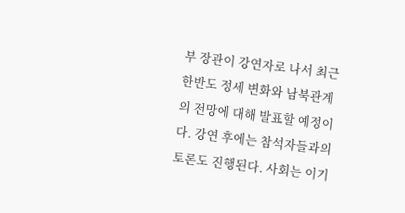부 장관이 강연자로 나서 최근 한반도 정세 변화와 남북관계의 전망에 대해 발표할 예정이다. 강연 후에는 참석자들과의 토론도 진행된다. 사회는 이기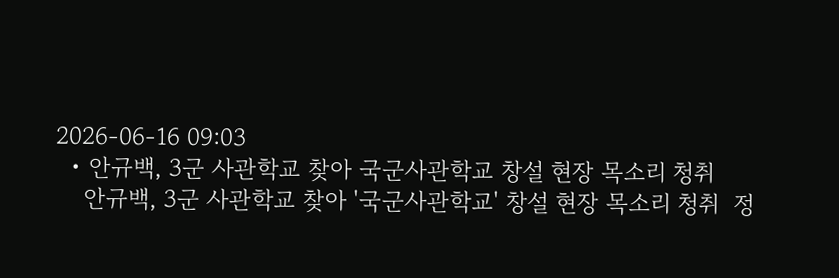2026-06-16 09:03
  • 안규백, 3군 사관학교 찾아 국군사관학교 창설 현장 목소리 청취
    안규백, 3군 사관학교 찾아 '국군사관학교' 창설 현장 목소리 청취  정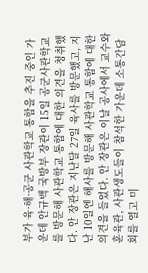부가 육·해·공군 사관학교 통합을 추진 중인 가운데 안규백 국방부 장관이 15일 공군사관학교를 방문해 사관학교 통합에 대한 의견을 청취했다. 안 장관은 지난달 27일 육사를 방문했고, 지난 10일엔 해사를 방문해 사관학교 통합에 대한 의견을 들었다. 안 장관은 이날 공사에서 교수와 훈육관, 사관생도들이 참석한 가운데 소통간담회를 열고 미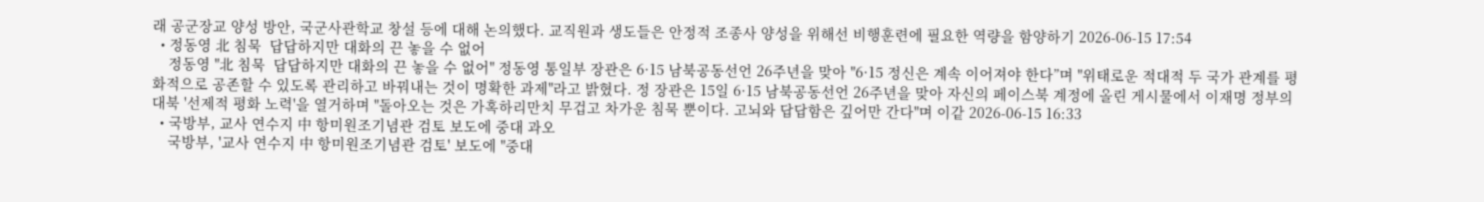래 공군장교 양성 방안, 국군사관학교 창설 등에 대해 논의했다. 교직원과 생도들은 안정적 조종사 양성을 위해선 비행훈련에 필요한 역량을 함양하기 2026-06-15 17:54
  • 정동영 北 침묵  답답하지만 대화의 끈 놓을 수 없어
    정동영 "北 침묵  답답하지만 대화의 끈 놓을 수 없어" 정동영 통일부 장관은 6·15 남북공동선언 26주년을 맞아 "6·15 정신은 계속 이어져야 한다”며 "위태로운 적대적 두 국가 관계를 평화적으로 공존할 수 있도록 관리하고 바꿔내는 것이 명확한 과제"라고 밝혔다. 정 장관은 15일 6·15 남북공동선언 26주년을 맞아 자신의 페이스북 계정에 올린 게시물에서 이재명 정부의 대북 '선제적 평화 노력'을 열거하며 "돌아오는 것은 가혹하리만치 무겁고 차가운 침묵 뿐이다. 고뇌와 답답함은 깊어만 간다"며 이같 2026-06-15 16:33
  • 국방부, 교사 연수지 中 항미원조기념관 검토 보도에 중대 과오
    국방부, '교사 연수지 中 항미원조기념관 검토' 보도에 "중대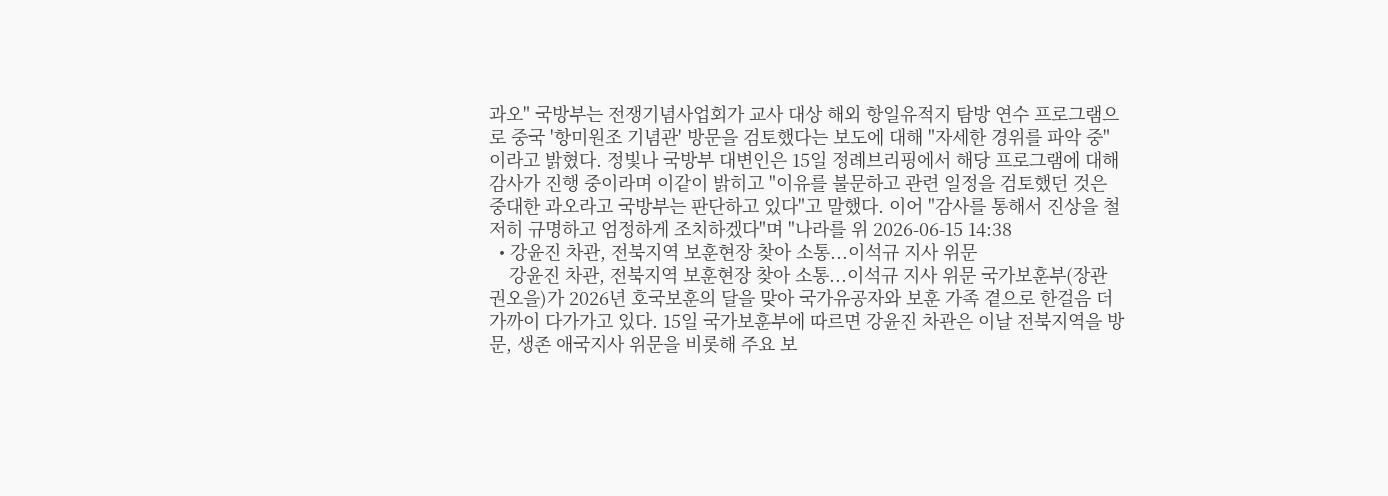과오" 국방부는 전쟁기념사업회가 교사 대상 해외 항일유적지 탐방 연수 프로그램으로 중국 '항미원조 기념관' 방문을 검토했다는 보도에 대해 "자세한 경위를 파악 중"이라고 밝혔다. 정빛나 국방부 대변인은 15일 정례브리핑에서 해당 프로그램에 대해 감사가 진행 중이라며 이같이 밝히고 "이유를 불문하고 관련 일정을 검토했던 것은 중대한 과오라고 국방부는 판단하고 있다"고 말했다. 이어 "감사를 통해서 진상을 철저히 규명하고 엄정하게 조치하겠다"며 "나라를 위 2026-06-15 14:38
  • 강윤진 차관, 전북지역 보훈현장 찾아 소통...이석규 지사 위문
    강윤진 차관, 전북지역 보훈현장 찾아 소통...이석규 지사 위문 국가보훈부(장관 권오을)가 2026년 호국보훈의 달을 맞아 국가유공자와 보훈 가족 곁으로 한걸음 더 가까이 다가가고 있다. 15일 국가보훈부에 따르면 강윤진 차관은 이날 전북지역을 방문, 생존 애국지사 위문을 비롯해 주요 보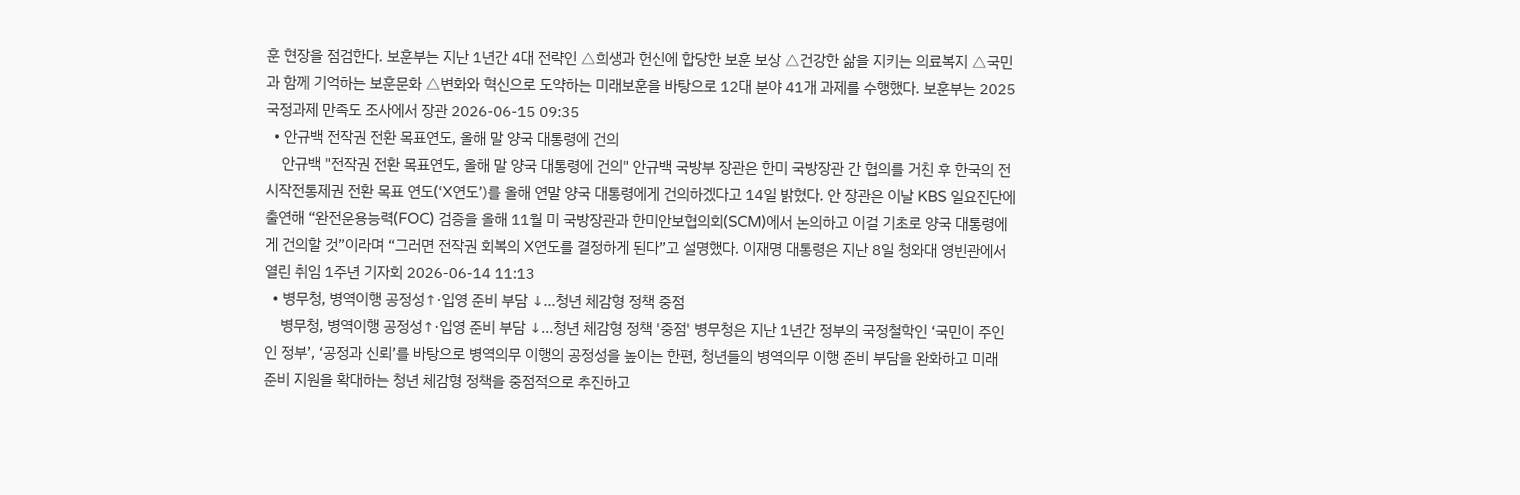훈 현장을 점검한다. 보훈부는 지난 1년간 4대 전략인 △희생과 헌신에 합당한 보훈 보상 △건강한 삶을 지키는 의료복지 △국민과 함께 기억하는 보훈문화 △변화와 혁신으로 도약하는 미래보훈을 바탕으로 12대 분야 41개 과제를 수행했다. 보훈부는 2025 국정과제 만족도 조사에서 장관 2026-06-15 09:35
  • 안규백 전작권 전환 목표연도, 올해 말 양국 대통령에 건의
    안규백 "전작권 전환 목표연도, 올해 말 양국 대통령에 건의" 안규백 국방부 장관은 한미 국방장관 간 협의를 거친 후 한국의 전시작전통제권 전환 목표 연도(‘X연도’)를 올해 연말 양국 대통령에게 건의하겠다고 14일 밝혔다. 안 장관은 이날 KBS 일요진단에 출연해 “완전운용능력(FOC) 검증을 올해 11월 미 국방장관과 한미안보협의회(SCM)에서 논의하고 이걸 기초로 양국 대통령에게 건의할 것”이라며 “그러면 전작권 회복의 X연도를 결정하게 된다”고 설명했다. 이재명 대통령은 지난 8일 청와대 영빈관에서 열린 취임 1주년 기자회 2026-06-14 11:13
  • 병무청, 병역이행 공정성↑·입영 준비 부담 ↓...청년 체감형 정책 중점
    병무청, 병역이행 공정성↑·입영 준비 부담 ↓...청년 체감형 정책 '중점' 병무청은 지난 1년간 정부의 국정철학인 ‘국민이 주인인 정부’, ‘공정과 신뢰’를 바탕으로 병역의무 이행의 공정성을 높이는 한편, 청년들의 병역의무 이행 준비 부담을 완화하고 미래 준비 지원을 확대하는 청년 체감형 정책을 중점적으로 추진하고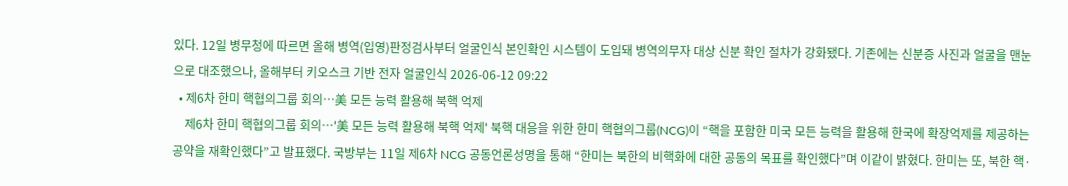있다. 12일 병무청에 따르면 올해 병역(입영)판정검사부터 얼굴인식 본인확인 시스템이 도입돼 병역의무자 대상 신분 확인 절차가 강화됐다. 기존에는 신분증 사진과 얼굴을 맨눈으로 대조했으나, 올해부터 키오스크 기반 전자 얼굴인식 2026-06-12 09:22
  • 제6차 한미 핵협의그룹 회의…美 모든 능력 활용해 북핵 억제
    제6차 한미 핵협의그룹 회의…'美 모든 능력 활용해 북핵 억제' 북핵 대응을 위한 한미 핵협의그룹(NCG)이 “핵을 포함한 미국 모든 능력을 활용해 한국에 확장억제를 제공하는 공약을 재확인했다”고 발표했다. 국방부는 11일 제6차 NCG 공동언론성명을 통해 “한미는 북한의 비핵화에 대한 공동의 목표를 확인했다”며 이같이 밝혔다. 한미는 또, 북한 핵·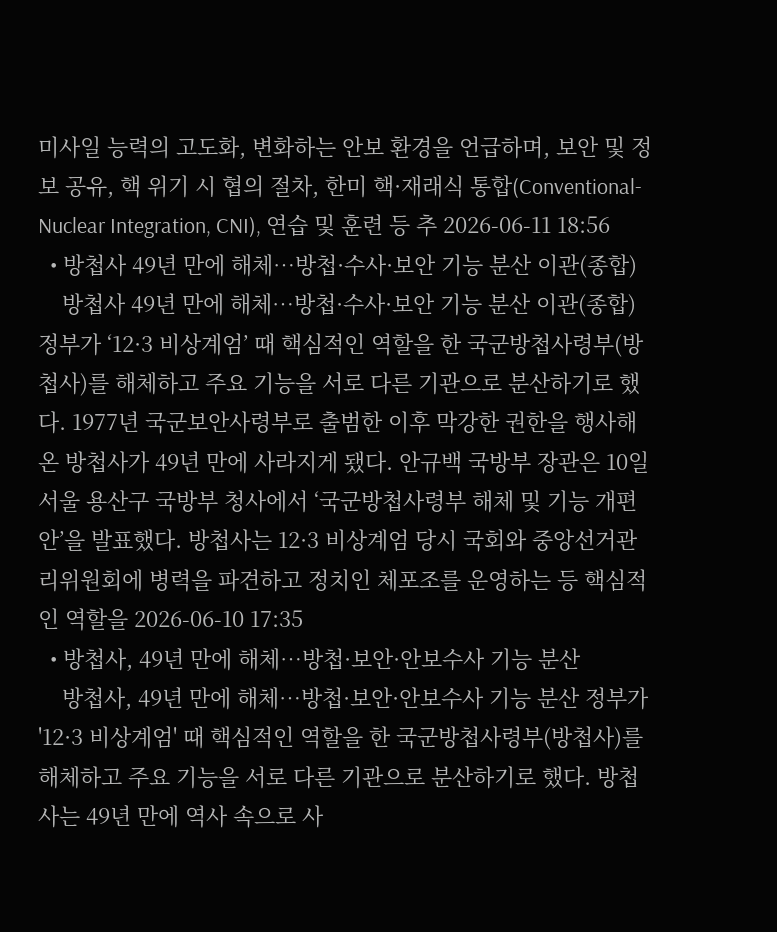미사일 능력의 고도화, 변화하는 안보 환경을 언급하며, 보안 및 정보 공유, 핵 위기 시 협의 절차, 한미 핵·재래식 통합(Conventional-Nuclear Integration, CNI), 연습 및 훈련 등 추 2026-06-11 18:56
  • 방첩사 49년 만에 해체…방첩·수사·보안 기능 분산 이관(종합)
    방첩사 49년 만에 해체…방첩·수사·보안 기능 분산 이관(종합) 정부가 ‘12·3 비상계엄’ 때 핵심적인 역할을 한 국군방첩사령부(방첩사)를 해체하고 주요 기능을 서로 다른 기관으로 분산하기로 했다. 1977년 국군보안사령부로 출범한 이후 막강한 권한을 행사해온 방첩사가 49년 만에 사라지게 됐다. 안규백 국방부 장관은 10일 서울 용산구 국방부 청사에서 ‘국군방첩사령부 해체 및 기능 개편안’을 발표했다. 방첩사는 12·3 비상계엄 당시 국회와 중앙선거관리위원회에 병력을 파견하고 정치인 체포조를 운영하는 등 핵심적인 역할을 2026-06-10 17:35
  • 방첩사, 49년 만에 해체…방첩·보안·안보수사 기능 분산
    방첩사, 49년 만에 해체…방첩·보안·안보수사 기능 분산 정부가 '12·3 비상계엄' 때 핵심적인 역할을 한 국군방첩사령부(방첩사)를 해체하고 주요 기능을 서로 다른 기관으로 분산하기로 했다. 방첩사는 49년 만에 역사 속으로 사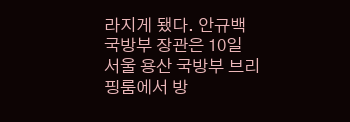라지게 됐다. 안규백 국방부 장관은 10일 서울 용산 국방부 브리핑룸에서 방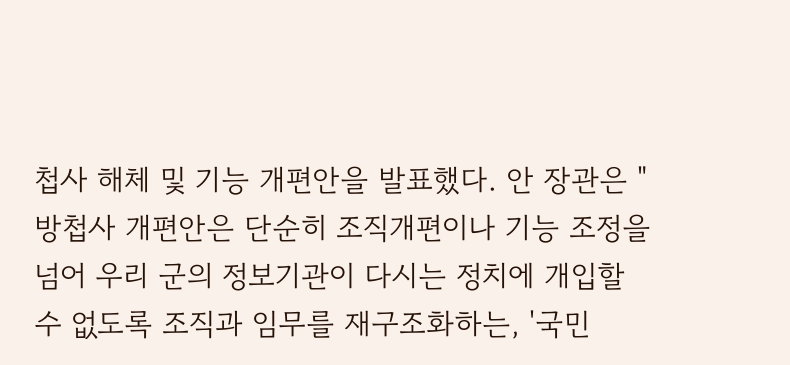첩사 해체 및 기능 개편안을 발표했다. 안 장관은 "방첩사 개편안은 단순히 조직개편이나 기능 조정을 넘어 우리 군의 정보기관이 다시는 정치에 개입할 수 없도록 조직과 임무를 재구조화하는, '국민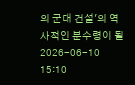의 군대 건설'의 역사적인 분수령이 될 2026-06-10 15:10